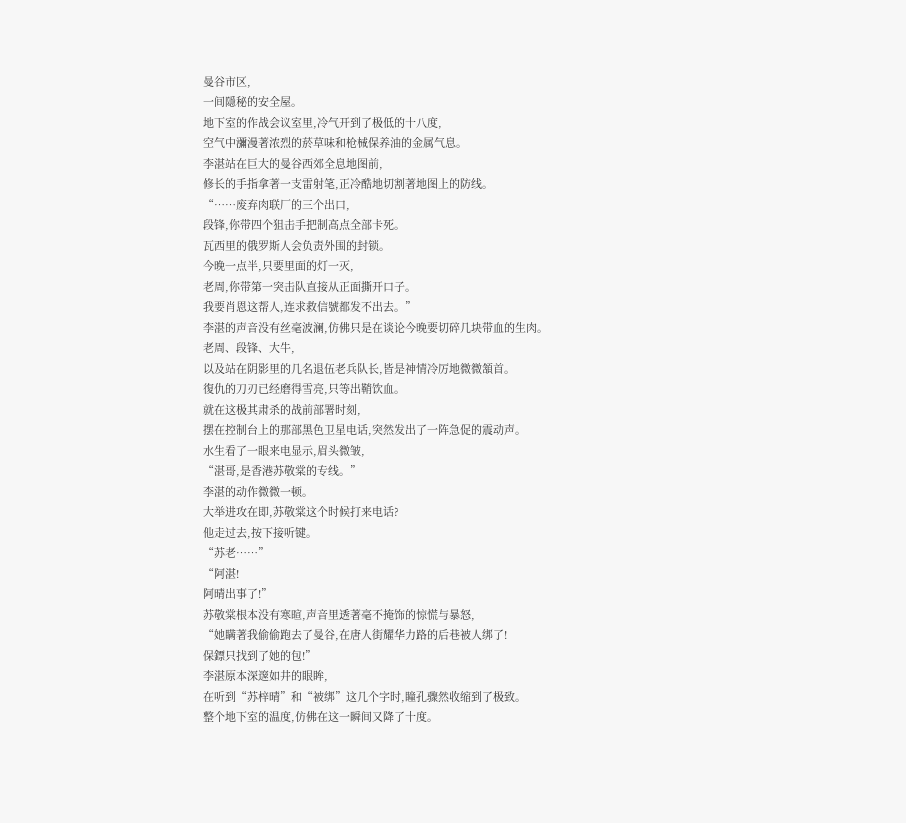曼谷市区,
一间隱秘的安全屋。
地下室的作战会议室里,冷气开到了极低的十八度,
空气中瀰漫著浓烈的菸草味和枪械保养油的金属气息。
李湛站在巨大的曼谷西郊全息地图前,
修长的手指拿著一支雷射笔,正冷酷地切割著地图上的防线。
“……废弃肉联厂的三个出口,
段锋,你带四个狙击手把制高点全部卡死。
瓦西里的俄罗斯人会负责外围的封锁。
今晚一点半,只要里面的灯一灭,
老周,你带第一突击队直接从正面撕开口子。
我要肖恩这帮人,连求救信號都发不出去。”
李湛的声音没有丝毫波澜,仿佛只是在谈论今晚要切碎几块带血的生肉。
老周、段锋、大牛,
以及站在阴影里的几名退伍老兵队长,皆是神情冷厉地微微頷首。
復仇的刀刃已经磨得雪亮,只等出鞘饮血。
就在这极其肃杀的战前部署时刻,
摆在控制台上的那部黑色卫星电话,突然发出了一阵急促的震动声。
水生看了一眼来电显示,眉头微皱,
“湛哥,是香港苏敬棠的专线。”
李湛的动作微微一顿。
大举进攻在即,苏敬棠这个时候打来电话?
他走过去,按下接听键。
“苏老……”
“阿湛!
阿晴出事了!”
苏敬棠根本没有寒暄,声音里透著毫不掩饰的惊慌与暴怒,
“她瞒著我偷偷跑去了曼谷,在唐人街耀华力路的后巷被人绑了!
保鏢只找到了她的包!”
李湛原本深邃如井的眼眸,
在听到“苏梓晴”和“被绑”这几个字时,瞳孔骤然收缩到了极致。
整个地下室的温度,仿佛在这一瞬间又降了十度。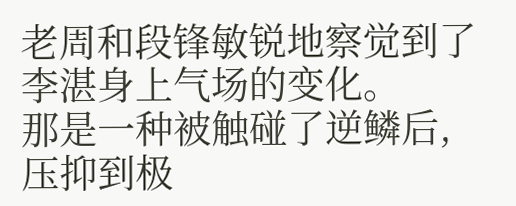老周和段锋敏锐地察觉到了李湛身上气场的变化。
那是一种被触碰了逆鳞后,压抑到极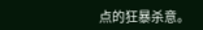点的狂暴杀意。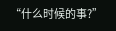“什么时候的事?”